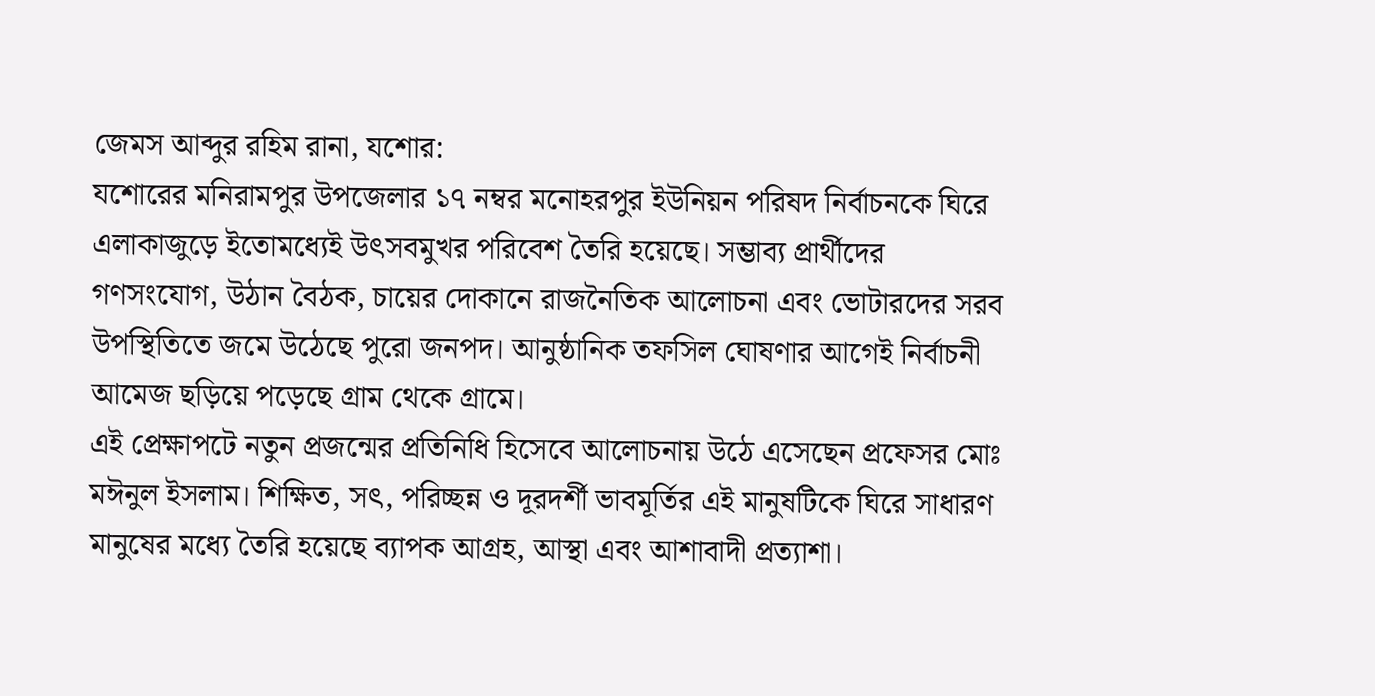জেমস আব্দুর রহিম রানা, যশোর:
যশোরের মনিরামপুর উপজেলার ১৭ নম্বর মনোহরপুর ইউনিয়ন পরিষদ নির্বাচনকে ঘিরে এলাকাজুড়ে ইতোমধ্যেই উৎসবমুখর পরিবেশ তৈরি হয়েছে। সম্ভাব্য প্রার্থীদের গণসংযোগ, উঠান বৈঠক, চায়ের দোকানে রাজনৈতিক আলোচনা এবং ভোটারদের সরব উপস্থিতিতে জমে উঠেছে পুরো জনপদ। আনুষ্ঠানিক তফসিল ঘোষণার আগেই নির্বাচনী আমেজ ছড়িয়ে পড়েছে গ্রাম থেকে গ্রামে।
এই প্রেক্ষাপটে নতুন প্রজন্মের প্রতিনিধি হিসেবে আলোচনায় উঠে এসেছেন প্রফেসর মোঃ মঈনুল ইসলাম। শিক্ষিত, সৎ, পরিচ্ছন্ন ও দূরদর্শী ভাবমূর্তির এই মানুষটিকে ঘিরে সাধারণ মানুষের মধ্যে তৈরি হয়েছে ব্যাপক আগ্রহ, আস্থা এবং আশাবাদী প্রত্যাশা।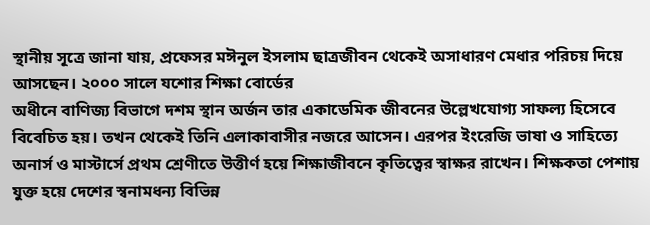স্থানীয় সূত্রে জানা যায়, প্রফেসর মঈনুল ইসলাম ছাত্রজীবন থেকেই অসাধারণ মেধার পরিচয় দিয়ে আসছেন। ২০০০ সালে যশোর শিক্ষা বোর্ডের
অধীনে বাণিজ্য বিভাগে দশম স্থান অর্জন তার একাডেমিক জীবনের উল্লেখযোগ্য সাফল্য হিসেবে বিবেচিত হয়। তখন থেকেই তিনি এলাকাবাসীর নজরে আসেন। এরপর ইংরেজি ভাষা ও সাহিত্যে অনার্স ও মাস্টার্সে প্রথম শ্রেণীতে উত্তীর্ণ হয়ে শিক্ষাজীবনে কৃতিত্বের স্বাক্ষর রাখেন। শিক্ষকতা পেশায় যুক্ত হয়ে দেশের স্বনামধন্য বিভিন্ন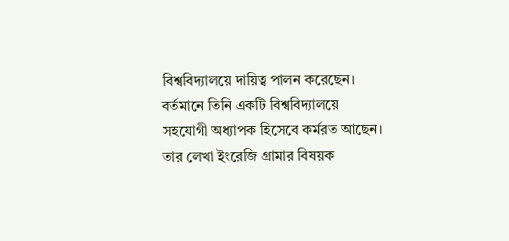বিশ্ববিদ্যালয়ে দায়িত্ব পালন করেছেন। বর্তমানে তিনি একটি বিশ্ববিদ্যালয়ে সহযোগী অধ্যাপক হিসেবে কর্মরত আছেন। তার লেখা ইংরেজি গ্রামার বিষয়ক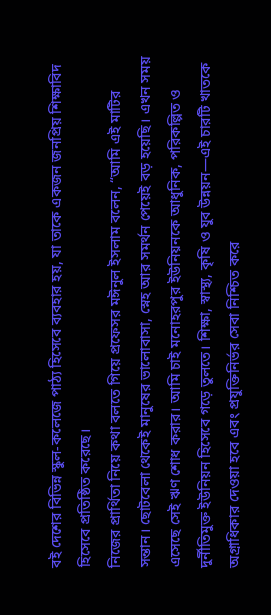বই দেশের বিভিন্ন স্কুল-কলেজে পাঠ্য হিসেবে ব্যবহার হয়, যা তাকে একজন জনপ্রিয় শিক্ষাবিদ হিসেবে প্রতিষ্ঠিত করেছে।
নিজের প্রার্থিতা নিয়ে কথা বলতে গিয়ে প্রফেসর মঈনুল ইসলাম বলেন, “আমি এই মাটির সন্তান। ছোটবেলা থেকেই মানুষের ভালোবাসা, স্নেহ আর সমর্থন পেয়েই বড় হয়েছি। এখন সময় এসেছে সেই ঋণ শোধ করার। আমি চাই মনোহরপুর ইউনিয়নকে আধুনিক, পরিকল্পিত ও দুর্নীতিমুক্ত ইউনিয়ন হিসেবে গড়ে তুলতে। শিক্ষা, স্বাস্থ্য, কৃষি ও যুব উন্নয়ন—এই চারটি খাতকে অগ্রাধিকার দেওয়া হবে এবং প্রযুক্তিনির্ভর সেবা নিশ্চিত করে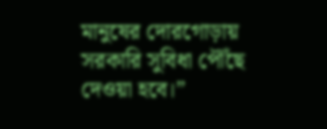মানুষের দোরগোড়ায় সরকারি সুবিধা পৌঁছে দেওয়া হবে।”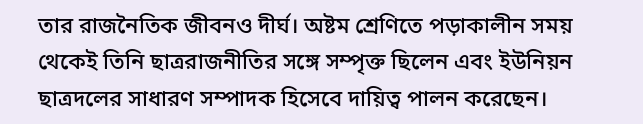তার রাজনৈতিক জীবনও দীর্ঘ। অষ্টম শ্রেণিতে পড়াকালীন সময় থেকেই তিনি ছাত্ররাজনীতির সঙ্গে সম্পৃক্ত ছিলেন এবং ইউনিয়ন ছাত্রদলের সাধারণ সম্পাদক হিসেবে দায়িত্ব পালন করেছেন।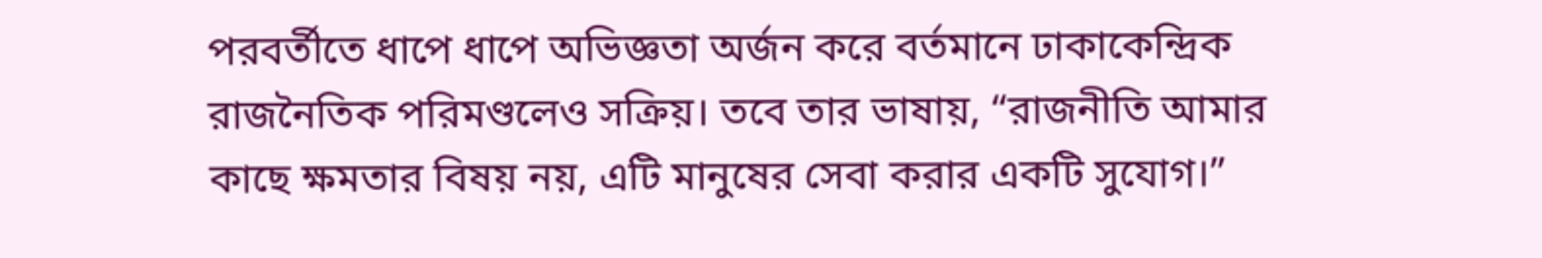পরবর্তীতে ধাপে ধাপে অভিজ্ঞতা অর্জন করে বর্তমানে ঢাকাকেন্দ্রিক রাজনৈতিক পরিমণ্ডলেও সক্রিয়। তবে তার ভাষায়, “রাজনীতি আমার কাছে ক্ষমতার বিষয় নয়, এটি মানুষের সেবা করার একটি সুযোগ।”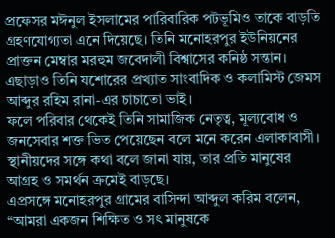প্রফেসর মঈনুল ইসলামের পারিবারিক পটভূমিও তাকে বাড়তি গ্রহণযোগ্যতা এনে দিয়েছে। তিনি মনোহরপুর ইউনিয়নের প্রাক্তন মেম্বার মরহুম জবেদালী বিশ্বাসের কনিষ্ঠ সন্তান। এছাড়াও তিনি যশোরের প্রখ্যাত সাংবাদিক ও কলামিস্ট জেমস আব্দুর রহিম রানা-এর চাচাতো ভাই।
ফলে পরিবার থেকেই তিনি সামাজিক নেতৃত্ব, মূল্যবোধ ও জনসেবার শক্ত ভিত পেয়েছেন বলে মনে করেন এলাকাবাসী।
স্থানীয়দের সঙ্গে কথা বলে জানা যায়, তার প্রতি মানুষের আগ্রহ ও সমর্থন ক্রমেই বাড়ছে।
এপ্রসঙ্গে মনোহরপুর গ্রামের বাসিন্দা আব্দুল করিম বলেন, “আমরা একজন শিক্ষিত ও সৎ মানুষকে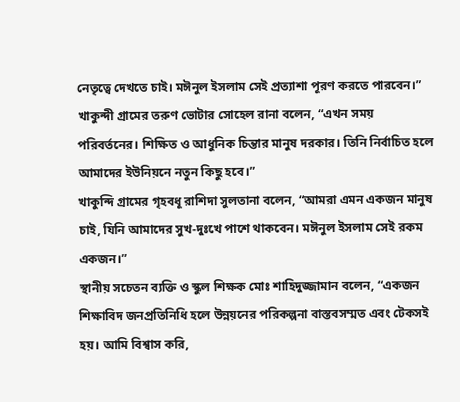নেতৃত্বে দেখতে চাই। মঈনুল ইসলাম সেই প্রত্যাশা পূরণ করতে পারবেন।”
খাকুন্দী গ্রামের তরুণ ভোটার সোহেল রানা বলেন, “এখন সময় পরিবর্তনের। শিক্ষিত ও আধুনিক চিন্তার মানুষ দরকার। তিনি নির্বাচিত হলে আমাদের ইউনিয়নে নতুন কিছু হবে।”
খাকুন্দি গ্রামের গৃহবধূ রাশিদা সুলতানা বলেন, “আমরা এমন একজন মানুষ চাই, যিনি আমাদের সুখ-দুঃখে পাশে থাকবেন। মঈনুল ইসলাম সেই রকম একজন।”
স্থানীয় সচেতন ব্যক্তি ও স্কুল শিক্ষক মোঃ শাহিদুজ্জামান বলেন, “একজন শিক্ষাবিদ জনপ্রতিনিধি হলে উন্নয়নের পরিকল্পনা বাস্তবসম্মত এবং টেকসই হয়। আমি বিশ্বাস করি,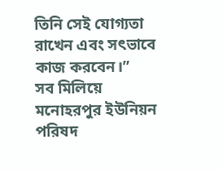তিনি সেই যোগ্যতা রাখেন এবং সৎভাবে কাজ করবেন।”
সব মিলিয়ে মনোহরপুর ইউনিয়ন পরিষদ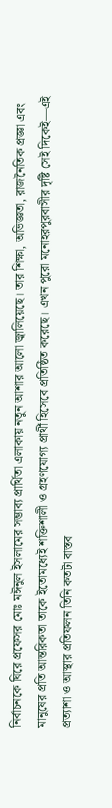নির্বাচনকে ঘিরে প্রফেসর মোঃ মঈনুল ইসলামের সম্ভাব্য প্রার্থিতা এলাকায় নতুন আশার আলো জ্বালিয়েছে। তার শিক্ষা, অভিজ্ঞতা, রাজনৈতিক প্রজ্ঞা এবং মানুষের প্রতি আন্তরিকতা তাকে ইতোমধ্যেই শক্তিশালী ও গ্রহণযোগ্য প্রার্থী হিসেবে প্রতিষ্ঠিত করেছে। এখন পুরো মনোহরপুরবাসীর দৃষ্টি সেই দিকেই—এই প্রত্যাশা ও আস্থার প্রতিফলন তিনি কতটা বাস্তব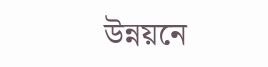উন্নয়নে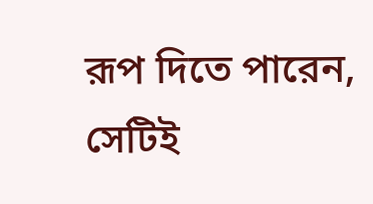রূপ দিতে পারেন, সেটিই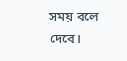সময় বলে দেবে।